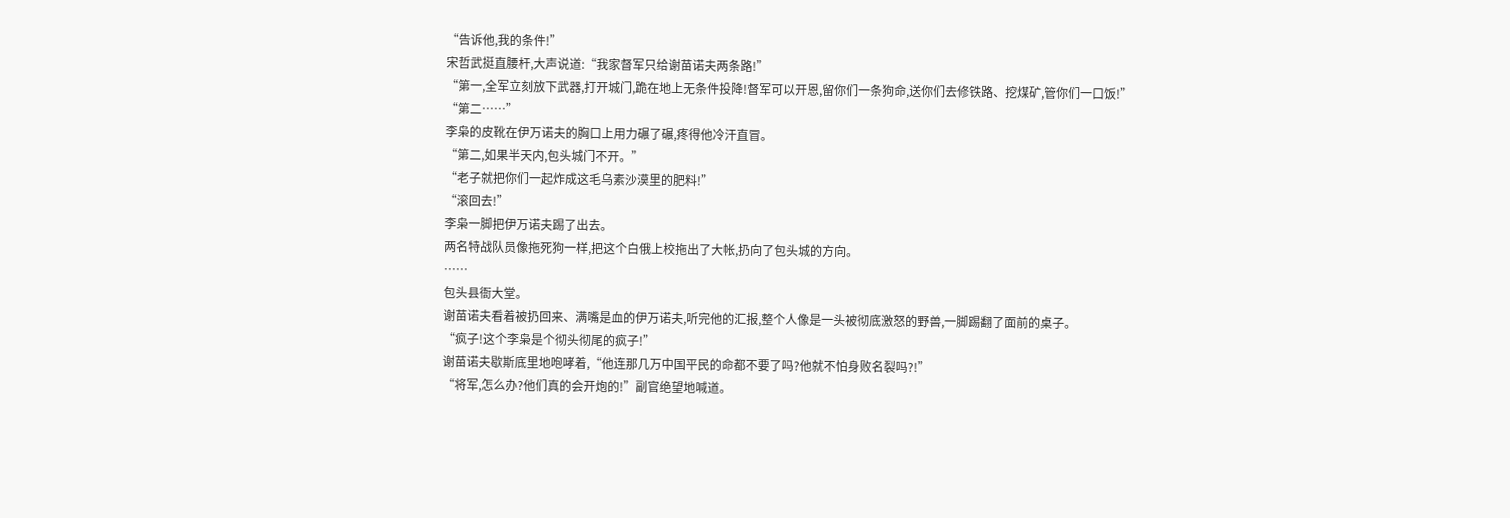“告诉他,我的条件!”
宋哲武挺直腰杆,大声说道:“我家督军只给谢苗诺夫两条路!”
“第一,全军立刻放下武器,打开城门,跪在地上无条件投降!督军可以开恩,留你们一条狗命,送你们去修铁路、挖煤矿,管你们一口饭!”
“第二……”
李枭的皮靴在伊万诺夫的胸口上用力碾了碾,疼得他冷汗直冒。
“第二,如果半天内,包头城门不开。”
“老子就把你们一起炸成这毛乌素沙漠里的肥料!”
“滚回去!”
李枭一脚把伊万诺夫踢了出去。
两名特战队员像拖死狗一样,把这个白俄上校拖出了大帐,扔向了包头城的方向。
……
包头县衙大堂。
谢苗诺夫看着被扔回来、满嘴是血的伊万诺夫,听完他的汇报,整个人像是一头被彻底激怒的野兽,一脚踢翻了面前的桌子。
“疯子!这个李枭是个彻头彻尾的疯子!”
谢苗诺夫歇斯底里地咆哮着,“他连那几万中国平民的命都不要了吗?他就不怕身败名裂吗?!”
“将军,怎么办?他们真的会开炮的!”副官绝望地喊道。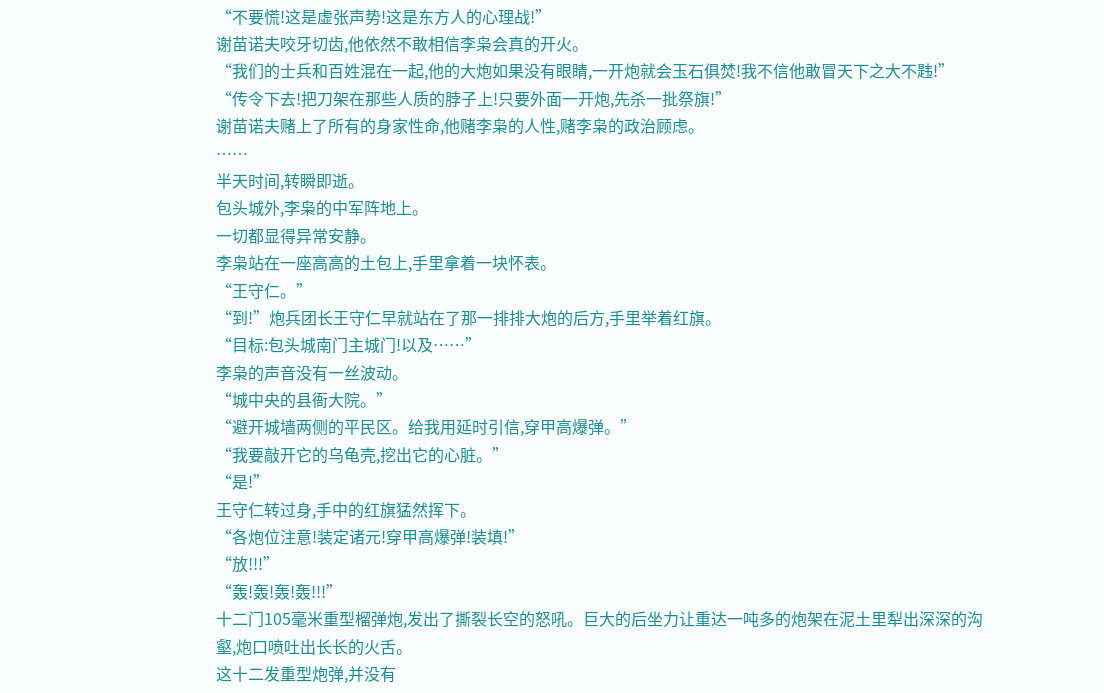“不要慌!这是虚张声势!这是东方人的心理战!”
谢苗诺夫咬牙切齿,他依然不敢相信李枭会真的开火。
“我们的士兵和百姓混在一起,他的大炮如果没有眼睛,一开炮就会玉石俱焚!我不信他敢冒天下之大不韪!”
“传令下去!把刀架在那些人质的脖子上!只要外面一开炮,先杀一批祭旗!”
谢苗诺夫赌上了所有的身家性命,他赌李枭的人性,赌李枭的政治顾虑。
……
半天时间,转瞬即逝。
包头城外,李枭的中军阵地上。
一切都显得异常安静。
李枭站在一座高高的土包上,手里拿着一块怀表。
“王守仁。”
“到!”炮兵团长王守仁早就站在了那一排排大炮的后方,手里举着红旗。
“目标:包头城南门主城门!以及……”
李枭的声音没有一丝波动。
“城中央的县衙大院。”
“避开城墙两侧的平民区。给我用延时引信,穿甲高爆弹。”
“我要敲开它的乌龟壳,挖出它的心脏。”
“是!”
王守仁转过身,手中的红旗猛然挥下。
“各炮位注意!装定诸元!穿甲高爆弹!装填!”
“放!!!”
“轰!轰!轰!轰!!!”
十二门105毫米重型榴弹炮,发出了撕裂长空的怒吼。巨大的后坐力让重达一吨多的炮架在泥土里犁出深深的沟壑,炮口喷吐出长长的火舌。
这十二发重型炮弹,并没有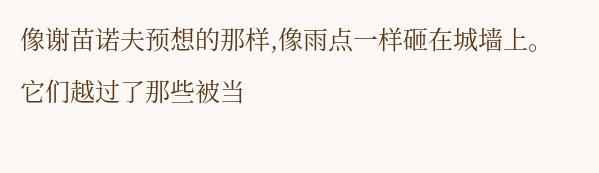像谢苗诺夫预想的那样,像雨点一样砸在城墙上。
它们越过了那些被当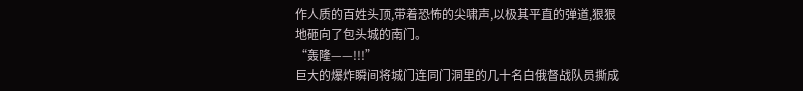作人质的百姓头顶,带着恐怖的尖啸声,以极其平直的弹道,狠狠地砸向了包头城的南门。
“轰隆——!!!”
巨大的爆炸瞬间将城门连同门洞里的几十名白俄督战队员撕成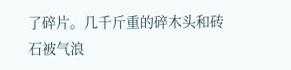了碎片。几千斤重的碎木头和砖石被气浪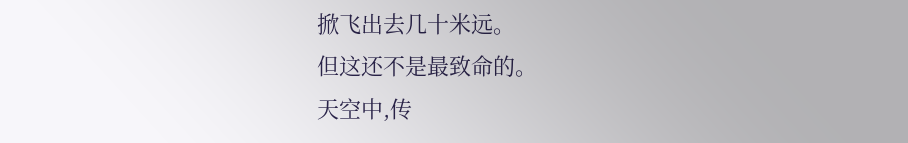掀飞出去几十米远。
但这还不是最致命的。
天空中,传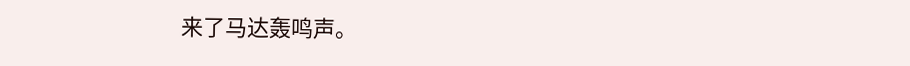来了马达轰鸣声。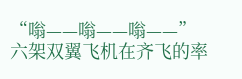“嗡——嗡——嗡——”
六架双翼飞机在齐飞的率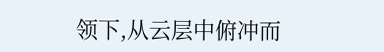领下,从云层中俯冲而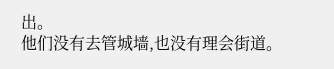出。
他们没有去管城墙,也没有理会街道。